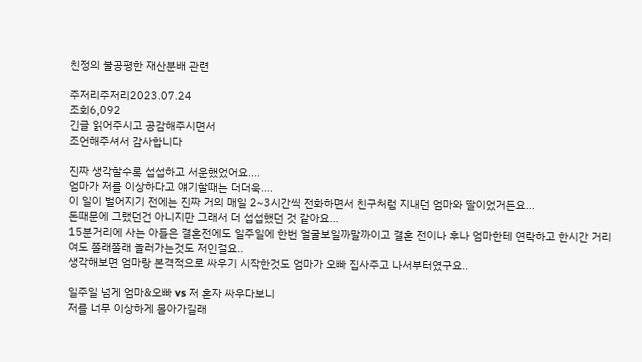친정의 불공평한 재산분배 관련

주저리주저리2023.07.24
조회6,092
긴글 읽어주시고 공감해주시면서
조언해주셔서 감사합니다

진짜 생각할수록 섭섭하고 서운했었어요....
엄마가 저를 이상하다고 얘기할때는 더더욱....
이 일이 벌어지기 전에는 진짜 거의 매일 2~3시간씩 전화하면서 친구처럼 지내던 엄마와 딸이었거든요...
돈때문에 그랬던건 아니지만 그래서 더 섭섭했던 것 같아요...
15분거리에 사는 아들은 결혼전에도 일주일에 한번 얼굴보일까말까이고 결혼 전이나 후나 엄마한테 연락하고 한시간 거리여도 쫄래쫄래 놀러가는것도 저인걸요..
생각해보면 엄마랑 본격적으로 싸우기 시작한것도 엄마가 오빠 집사주고 나서부터였구요..

일주일 넘게 엄마&오빠 vs 저 혼자 싸우다보니
저를 너무 이상하게 몰아가길래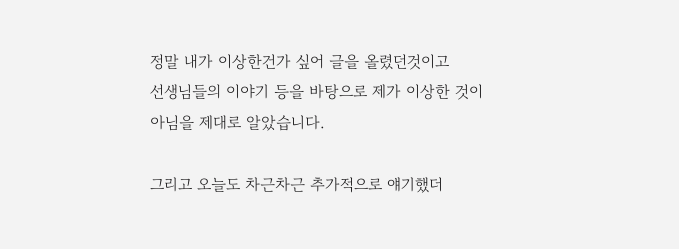정말 내가 이상한건가 싶어 글을 올렸던것이고
선생님들의 이야기 등을 바탕으로 제가 이상한 것이 아님을 제대로 알았습니다.

그리고 오늘도 차근차근 추가적으로 얘기했더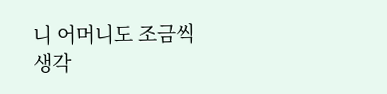니 어머니도 조금씩 생각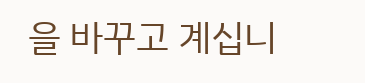을 바꾸고 계십니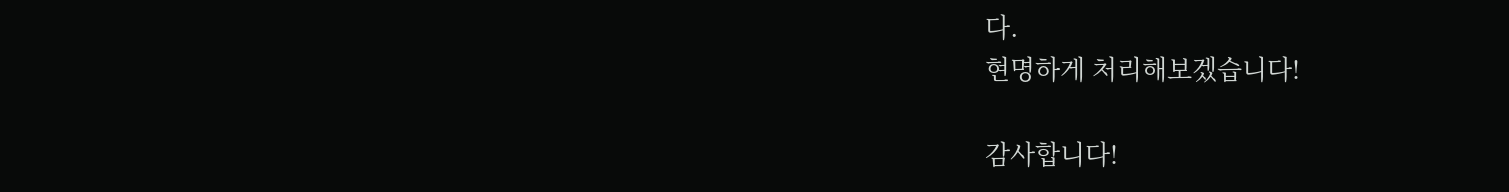다.
현명하게 처리해보겠습니다!

감사합니다!